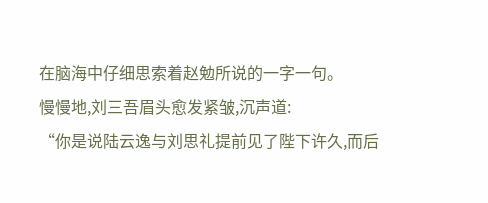在脑海中仔细思索着赵勉所说的一字一句。
慢慢地,刘三吾眉头愈发紧皱,沉声道:
“你是说陆云逸与刘思礼提前见了陛下许久,而后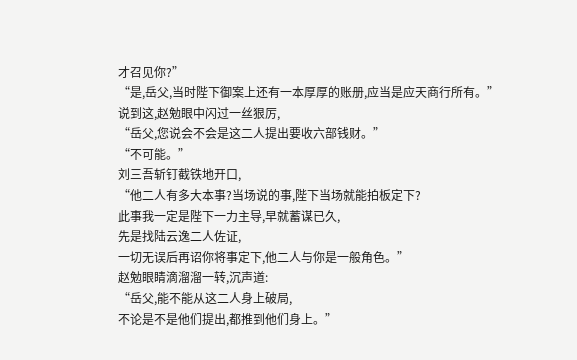才召见你?”
“是,岳父,当时陛下御案上还有一本厚厚的账册,应当是应天商行所有。”
说到这,赵勉眼中闪过一丝狠厉,
“岳父,您说会不会是这二人提出要收六部钱财。”
“不可能。”
刘三吾斩钉截铁地开口,
“他二人有多大本事?当场说的事,陛下当场就能拍板定下?
此事我一定是陛下一力主导,早就蓄谋已久,
先是找陆云逸二人佐证,
一切无误后再诏你将事定下,他二人与你是一般角色。”
赵勉眼睛滴溜溜一转,沉声道:
“岳父,能不能从这二人身上破局,
不论是不是他们提出,都推到他们身上。”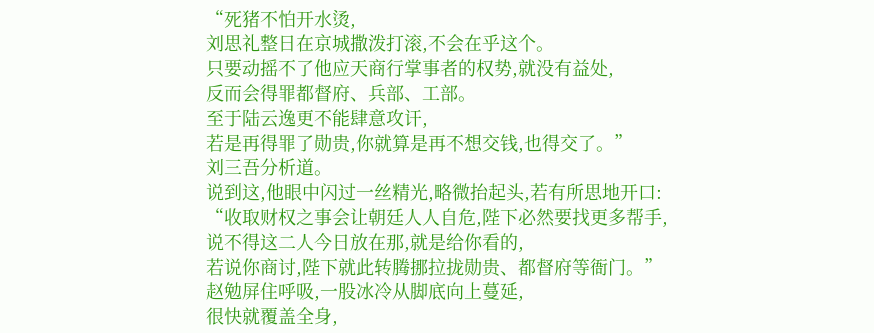“死猪不怕开水烫,
刘思礼整日在京城撒泼打滚,不会在乎这个。
只要动摇不了他应天商行掌事者的权势,就没有益处,
反而会得罪都督府、兵部、工部。
至于陆云逸更不能肆意攻讦,
若是再得罪了勋贵,你就算是再不想交钱,也得交了。”
刘三吾分析道。
说到这,他眼中闪过一丝精光,略微抬起头,若有所思地开口:
“收取财权之事会让朝廷人人自危,陛下必然要找更多帮手,
说不得这二人今日放在那,就是给你看的,
若说你商讨,陛下就此转腾挪拉拢勋贵、都督府等衙门。”
赵勉屏住呼吸,一股冰冷从脚底向上蔓延,
很快就覆盖全身,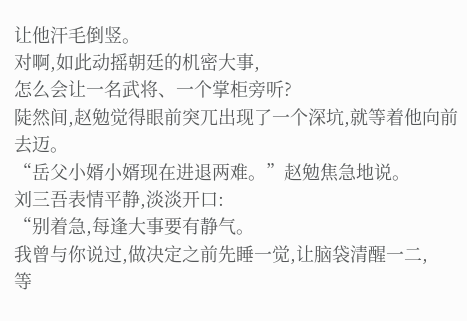让他汗毛倒竖。
对啊,如此动摇朝廷的机密大事,
怎么会让一名武将、一个掌柜旁听?
陡然间,赵勉觉得眼前突兀出现了一个深坑,就等着他向前去迈。
“岳父小婿小婿现在进退两难。”赵勉焦急地说。
刘三吾表情平静,淡淡开口:
“别着急,每逢大事要有静气。
我曾与你说过,做决定之前先睡一觉,让脑袋清醒一二,
等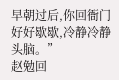早朝过后,你回衙门好好歇歇,冷静冷静头脑。”
赵勉回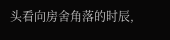头看向房舍角落的时辰,